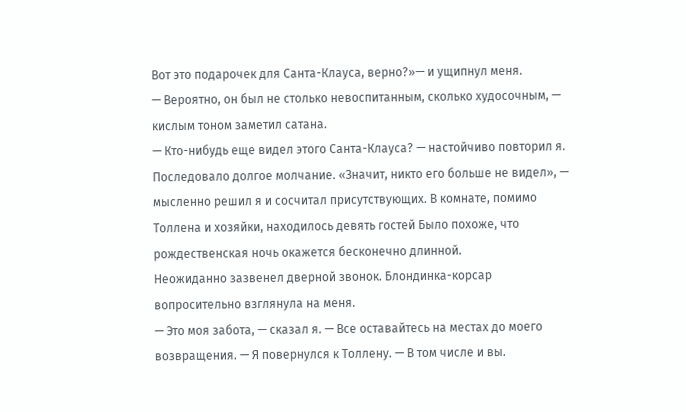Вот это подарочек для Санта-Клауса, верно?»— и ущипнул меня.
— Вероятно, он был не столько невоспитанным, сколько худосочным, — кислым тоном заметил сатана.
— Кто-нибудь еще видел этого Санта-Клауса? — настойчиво повторил я.
Последовало долгое молчание. «Значит, никто его больше не видел», — мысленно решил я и сосчитал присутствующих. В комнате, помимо Толлена и хозяйки, находилось девять гостей Было похоже, что рождественская ночь окажется бесконечно длинной.
Неожиданно зазвенел дверной звонок. Блондинка-корсар вопросительно взглянула на меня.
— Это моя забота, — сказал я. — Все оставайтесь на местах до моего возвращения. — Я повернулся к Толлену. — В том числе и вы.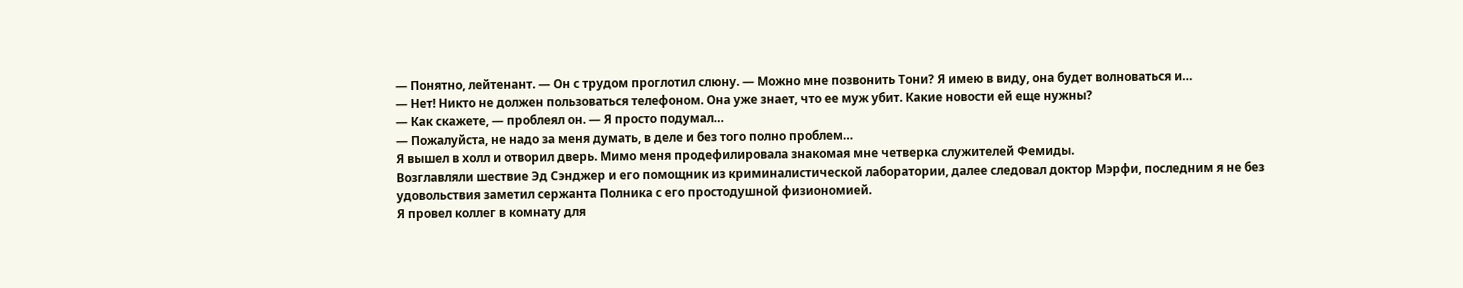— Понятно, лейтенант. — Он с трудом проглотил слюну. — Можно мне позвонить Тони? Я имею в виду, она будет волноваться и…
— Нет! Никто не должен пользоваться телефоном. Она уже знает, что ее муж убит. Какие новости ей еще нужны?
— Как скажете, — проблеял он. — Я просто подумал…
— Пожалуйста, не надо за меня думать, в деле и без того полно проблем…
Я вышел в холл и отворил дверь. Мимо меня продефилировала знакомая мне четверка служителей Фемиды.
Возглавляли шествие Эд Сэнджер и его помощник из криминалистической лаборатории, далее следовал доктор Мэрфи, последним я не без удовольствия заметил сержанта Полника с его простодушной физиономией.
Я провел коллег в комнату для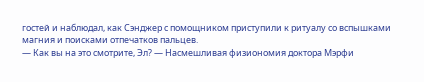гостей и наблюдал, как Сэнджер с помощником приступили к ритуалу со вспышками магния и поисками отпечатков пальцев.
— Как вы на это смотрите, Эл? — Насмешливая физиономия доктора Мэрфи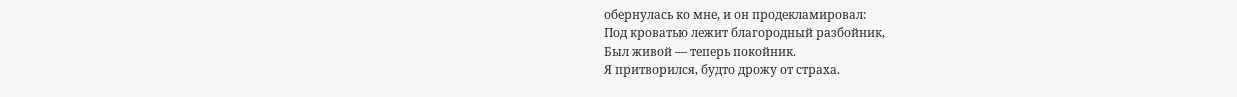обернулась ко мне, и он продекламировал:
Под кроватью лежит благородный разбойник,
Был живой — теперь покойник.
Я притворился, будто дрожу от страха.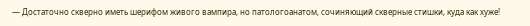— Достаточно скверно иметь шерифом живого вампира, но патологоанатом, сочиняющий скверные стишки, куда как хуже!